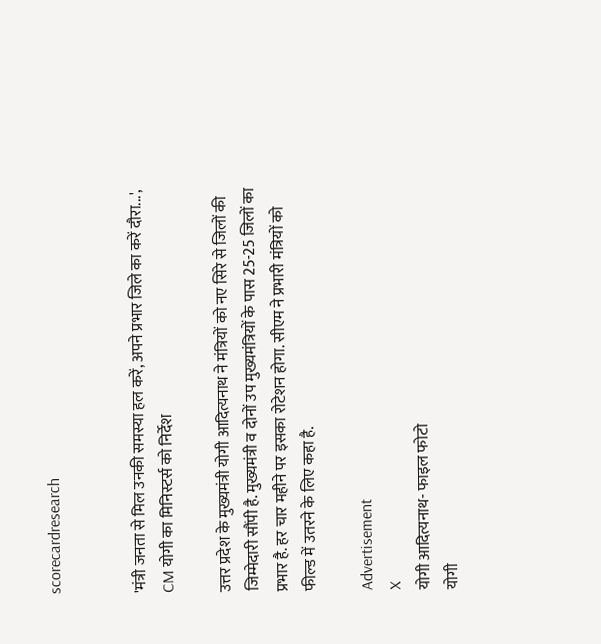scorecardresearch


'मंत्री जनता से मिल उनकी समस्या हल करें, अपने प्रभार जिले का करें दौरा...', CM योगी का मिनिस्टर्स को निर्देश

उत्तर प्रदेश के मुख्यमंत्री योगी आदित्यनाथ ने मंत्रियों को नए सिरे से जिलों की जिम्मेदारी सौंपी है. मुख्यमंत्री व दोनों उप मुख्यमंत्रियों के पास 25-25 जिलों का प्रभार है. हर चार महीने पर इसका रोटेशन होगा. सीएम ने प्रभारी मंत्रियों को फील्ड में उतरने के लिए कहा है.

Advertisement
X
योगी आदित्यनाथ- फाइल फोटो
योगी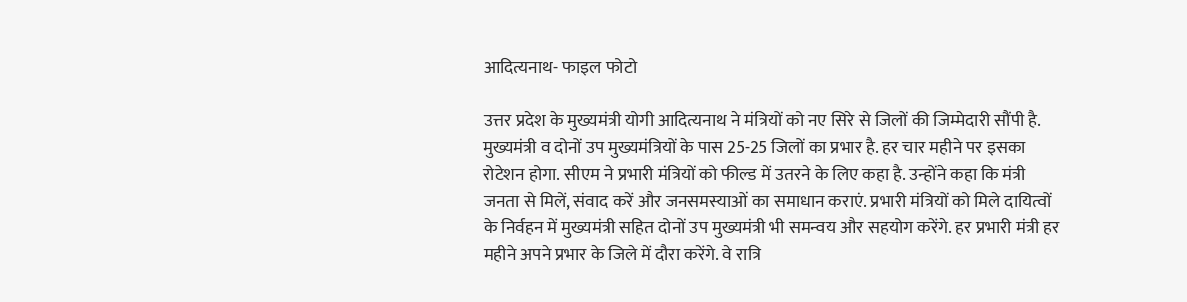आदित्यनाथ- फाइल फोटो

उत्तर प्रदेश के मुख्यमंत्री योगी आदित्यनाथ ने मंत्रियों को नए सिरे से जिलों की जिम्मेदारी सौंपी है. मुख्यमंत्री व दोनों उप मुख्यमंत्रियों के पास 25-25 जिलों का प्रभार है. हर चार महीने पर इसका रोटेशन होगा. सीएम ने प्रभारी मंत्रियों को फील्ड में उतरने के लिए कहा है. उन्होंने कहा कि मंत्री जनता से मिलें, संवाद करें और जनसमस्याओं का समाधान कराएं. प्रभारी मंत्रियों को मिले दायित्वों के निर्वहन में मुख्यमंत्री सहित दोनों उप मुख्यमंत्री भी समन्वय और सहयोग करेंगे. हर प्रभारी मंत्री हर महीने अपने प्रभार के जिले में दौरा करेंगे. वे रात्रि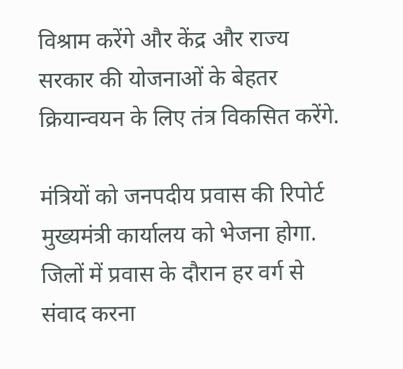विश्राम करेंगे और केंद्र और राज्य सरकार की योजनाओं के बेहतर क्रियान्वयन के लिए तंत्र विकसित करेंगे.

मंत्रियों को जनपदीय प्रवास की रिपोर्ट मुख्यमंत्री कार्यालय को भेजना होगा. जिलों में प्रवास के दौरान हर वर्ग से संवाद करना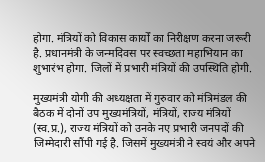होगा. मंत्रियों को विकास कार्यों का निरीक्षण करना जरूरी है. प्रधानमंत्री के जन्मदिवस पर स्वच्छता महाभियान का शुभारंभ होगा. जिलों में प्रभारी मंत्रियों की उपस्थिति होगी.

मुख्यमंत्री योगी की अध्यक्षता में गुरुवार को मंत्रिमंडल की बैठक में दोनों उप मुख्यमंत्रियों, मंत्रियों, राज्य मंत्रियों (स्व.प्र.), राज्य मंत्रियों को उनके नए प्रभारी जनपदों की जिम्मेदारी सौंपी गई है. जिसमें मुख्यमंत्री ने स्वयं और अपने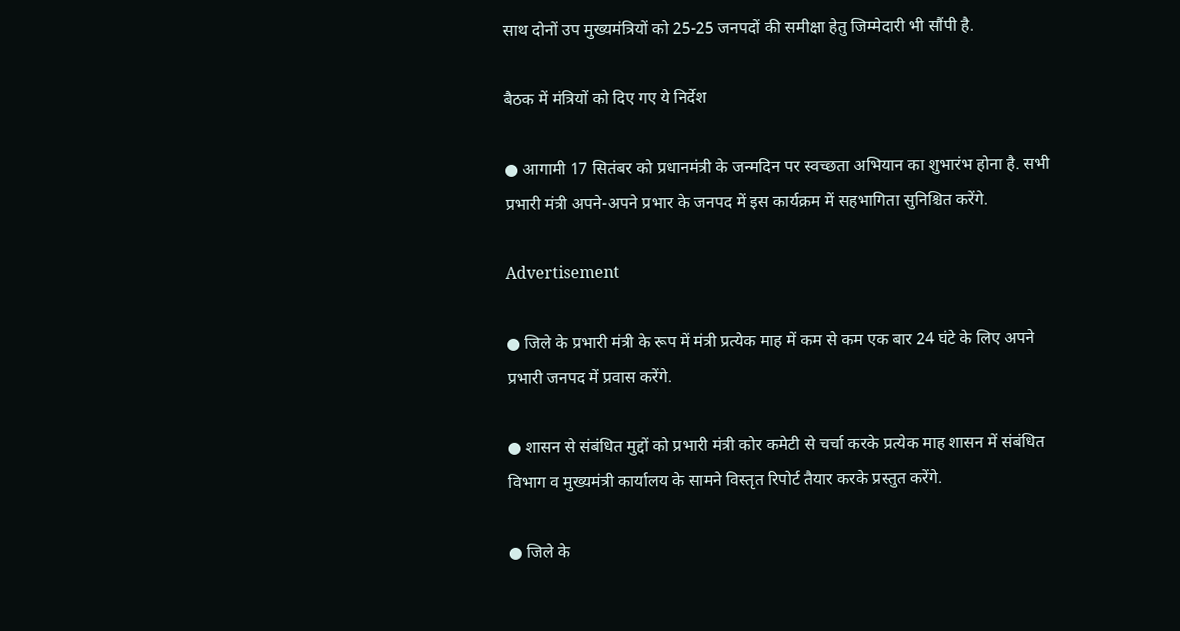साथ दोनों उप मुख्यमंत्रियों को 25-25 जनपदों की समीक्षा हेतु जिम्मेदारी भी सौंपी है.

बैठक में मंत्रियों को दिए गए ये निर्देश

● आगामी 17 सितंबर को प्रधानमंत्री के जन्मदिन पर स्वच्छता अभियान का शुभारंभ होना है. सभी प्रभारी मंत्री अपने-अपने प्रभार के जनपद में इस कार्यक्रम में सहभागिता सुनिश्चित करेंगे.

Advertisement

● जिले के प्रभारी मंत्री के रूप में मंत्री प्रत्येक माह में कम से कम एक बार 24 घंटे के लिए अपने प्रभारी जनपद में प्रवास करेंगे.

● शासन से संबंधित मुद्दों को प्रभारी मंत्री कोर कमेटी से चर्चा करके प्रत्येक माह शासन में संबंधित विभाग व मुख्यमंत्री कार्यालय के सामने विस्तृत रिपोर्ट तैयार करके प्रस्तुत करेंगे.

● जिले के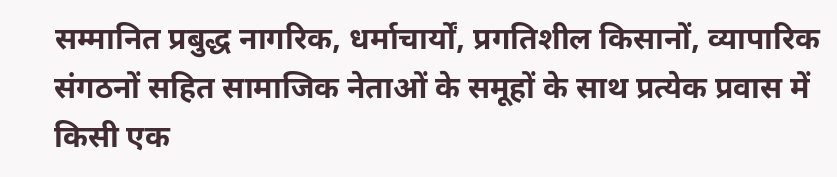सम्मानित प्रबुद्ध नागरिक, धर्माचार्यों, प्रगतिशील किसानों, व्यापारिक संगठनों सहित सामाजिक नेताओं के समूहों के साथ प्रत्येक प्रवास में किसी एक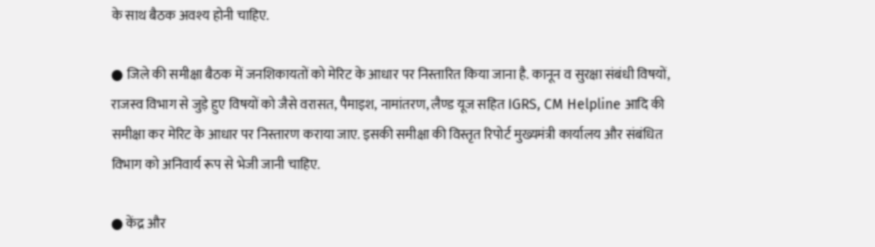के साथ बैठक अवश्य होनी चाहिए.

● जिले की समीक्षा बैठक में जनशिकायतों को मेरिट के आधार पर निस्तारित किया जाना है. कानून व सुरक्षा संबंधी विषयों, राजस्व विभाग से जुड़े हुए विषयों को जैसे वरासत, पैमाइश, नामांतरण, लैण्ड यूज सहित IGRS, CM Helpline आदि की समीक्षा कर मेरिट के आधार पर निस्तारण कराया जाए. इसकी समीक्षा की विस्तृत रिपोर्ट मुख्यमंत्री कार्यालय और संबंधित विभाग को अनिवार्य रूप से भेजी जानी चाहिए.

● केंद्र और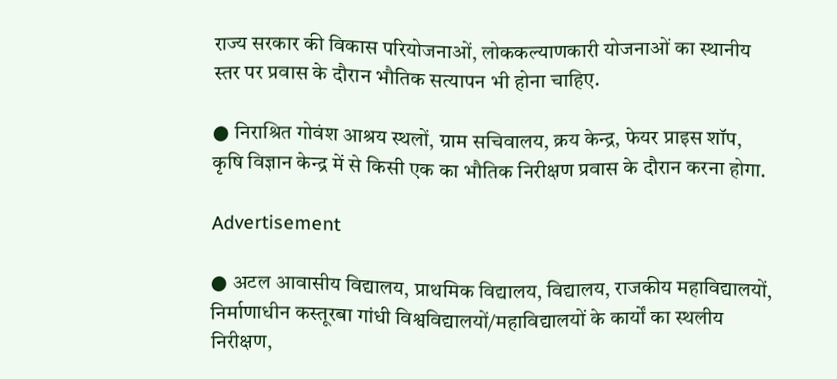राज्य सरकार की विकास परियोजनाओं, लोककल्याणकारी योजनाओं का स्थानीय स्तर पर प्रवास के दौरान भौतिक सत्यापन भी होना चाहिए.

● निराश्रित गोवंश आश्रय स्थलों, ग्राम सचिवालय, क्रय केन्द्र, फेयर प्राइस शॉप, कृषि विज्ञान केन्द्र में से किसी एक का भौतिक निरीक्षण प्रवास के दौरान करना होगा.

Advertisement

● अटल आवासीय विद्यालय, प्राथमिक विद्यालय, विद्यालय, राजकीय महाविद्यालयों, निर्माणाधीन कस्तूरबा गांधी विश्वविद्यालयों/महाविद्यालयों के कार्यों का स्थलीय निरीक्षण,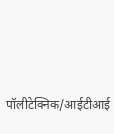पॉलीटेक्निक/आईटीआई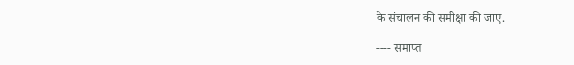के संचालन की समीक्षा की जाए.

---- समाप्त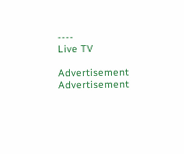----
Live TV

Advertisement
Advertisement